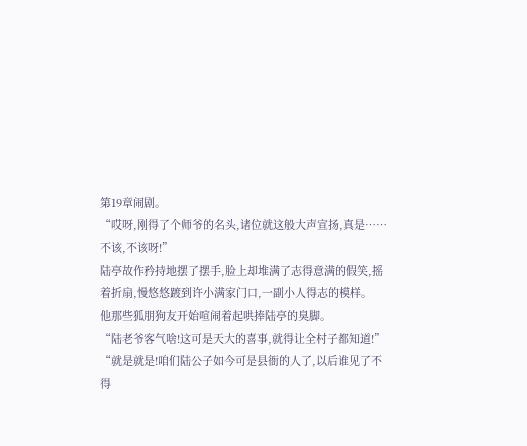第19章闹剧。
“哎呀,刚得了个师爷的名头,诸位就这般大声宣扬,真是……不该,不该呀!”
陆亭故作矜持地摆了摆手,脸上却堆满了志得意满的假笑,摇着折扇,慢悠悠踱到许小满家门口,一副小人得志的模样。
他那些狐朋狗友开始喧闹着起哄捧陆亭的臭脚。
“陆老爷客气啥!这可是天大的喜事,就得让全村子都知道!”
“就是就是!咱们陆公子如今可是县衙的人了,以后谁见了不得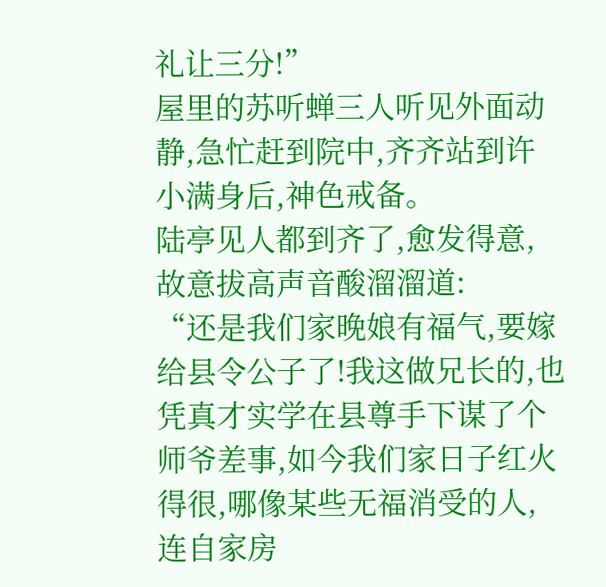礼让三分!”
屋里的苏听蝉三人听见外面动静,急忙赶到院中,齐齐站到许小满身后,神色戒备。
陆亭见人都到齐了,愈发得意,故意拔高声音酸溜溜道:
“还是我们家晚娘有福气,要嫁给县令公子了!我这做兄长的,也凭真才实学在县尊手下谋了个师爷差事,如今我们家日子红火得很,哪像某些无福消受的人,连自家房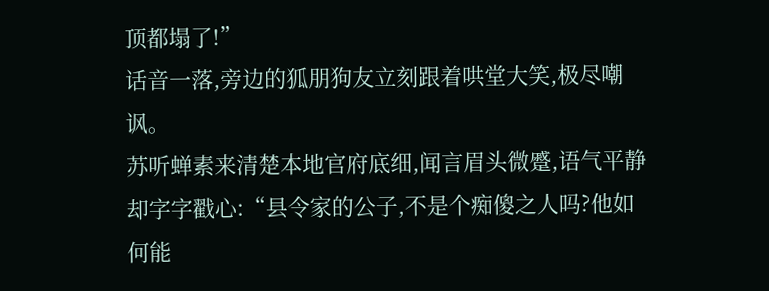顶都塌了!”
话音一落,旁边的狐朋狗友立刻跟着哄堂大笑,极尽嘲讽。
苏听蝉素来清楚本地官府底细,闻言眉头微蹙,语气平静却字字戳心:“县令家的公子,不是个痴傻之人吗?他如何能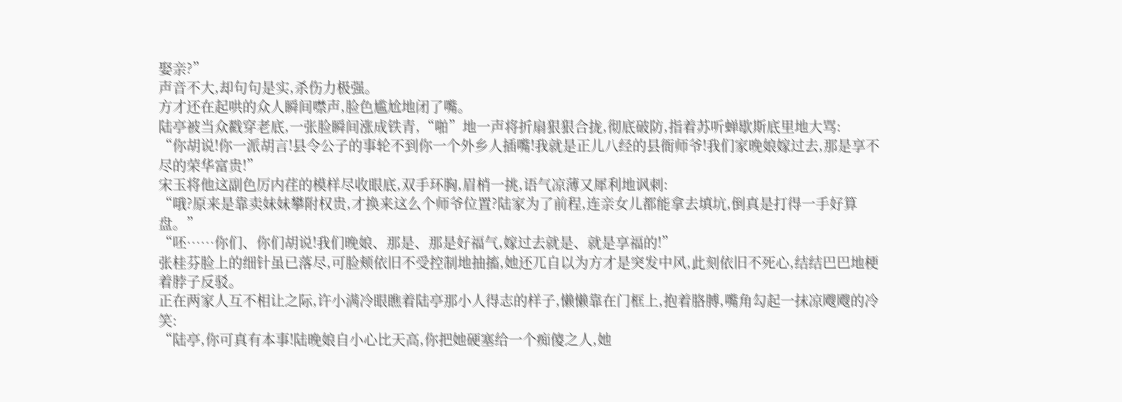娶亲?”
声音不大,却句句是实,杀伤力极强。
方才还在起哄的众人瞬间噤声,脸色尴尬地闭了嘴。
陆亭被当众戳穿老底,一张脸瞬间涨成铁青,“啪”地一声将折扇狠狠合拢,彻底破防,指着苏听蝉歇斯底里地大骂:
“你胡说!你一派胡言!县令公子的事轮不到你一个外乡人插嘴!我就是正儿八经的县衙师爷!我们家晚娘嫁过去,那是享不尽的荣华富贵!”
宋玉将他这副色厉内荏的模样尽收眼底,双手环胸,眉梢一挑,语气凉薄又犀利地讽刺:
“哦?原来是靠卖妹妹攀附权贵,才换来这么个师爷位置?陆家为了前程,连亲女儿都能拿去填坑,倒真是打得一手好算盘。”
“呸……你们、你们胡说!我们晚娘、那是、那是好福气,嫁过去就是、就是享福的!”
张桂芬脸上的细针虽已落尽,可脸颊依旧不受控制地抽搐,她还兀自以为方才是突发中风,此刻依旧不死心,结结巴巴地梗着脖子反驳。
正在两家人互不相让之际,许小满冷眼瞧着陆亭那小人得志的样子,懒懒靠在门框上,抱着胳膊,嘴角勾起一抹凉飕飕的冷笑:
“陆亭,你可真有本事!陆晚娘自小心比天高,你把她硬塞给一个痴傻之人,她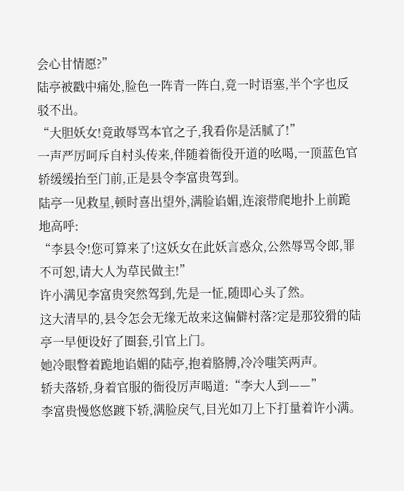会心甘情愿?”
陆亭被戳中痛处,脸色一阵青一阵白,竟一时语塞,半个字也反驳不出。
“大胆妖女!竟敢辱骂本官之子,我看你是活腻了!”
一声严厉呵斥自村头传来,伴随着衙役开道的吆喝,一顶蓝色官轿缓缓抬至门前,正是县令李富贵驾到。
陆亭一见救星,顿时喜出望外,满脸谄媚,连滚带爬地扑上前跪地高呼:
“李县令!您可算来了!这妖女在此妖言惑众,公然辱骂令郎,罪不可恕,请大人为草民做主!”
许小满见李富贵突然驾到,先是一怔,随即心头了然。
这大清早的,县令怎会无缘无故来这偏僻村落?定是那狡猾的陆亭一早便设好了圈套,引官上门。
她冷眼瞥着跪地谄媚的陆亭,抱着胳膊,冷冷嗤笑两声。
轿夫落轿,身着官服的衙役厉声喝道:“李大人到——”
李富贵慢悠悠踱下轿,满脸戾气,目光如刀上下打量着许小满。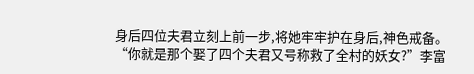身后四位夫君立刻上前一步,将她牢牢护在身后,神色戒备。
“你就是那个娶了四个夫君又号称救了全村的妖女?”李富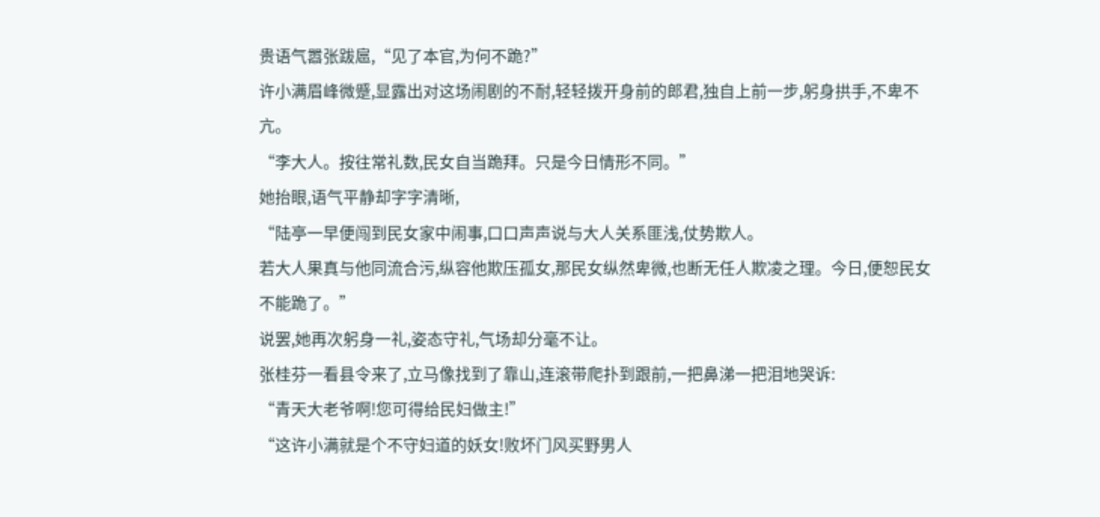贵语气嚣张跋扈,“见了本官,为何不跪?”
许小满眉峰微蹙,显露出对这场闹剧的不耐,轻轻拨开身前的郎君,独自上前一步,躬身拱手,不卑不亢。
“李大人。按往常礼数,民女自当跪拜。只是今日情形不同。”
她抬眼,语气平静却字字清晰,
“陆亭一早便闯到民女家中闹事,口口声声说与大人关系匪浅,仗势欺人。
若大人果真与他同流合污,纵容他欺压孤女,那民女纵然卑微,也断无任人欺凌之理。今日,便恕民女不能跪了。”
说罢,她再次躬身一礼,姿态守礼,气场却分毫不让。
张桂芬一看县令来了,立马像找到了靠山,连滚带爬扑到跟前,一把鼻涕一把泪地哭诉:
“青天大老爷啊!您可得给民妇做主!”
“这许小满就是个不守妇道的妖女!败坏门风买野男人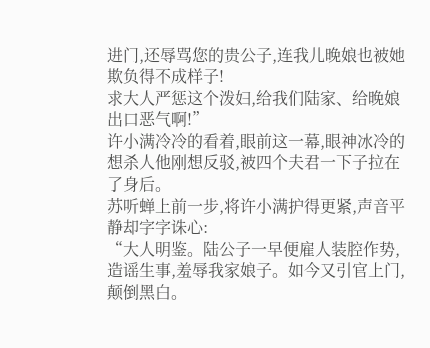进门,还辱骂您的贵公子,连我儿晚娘也被她欺负得不成样子!
求大人严惩这个泼妇,给我们陆家、给晚娘出口恶气啊!”
许小满冷冷的看着,眼前这一幕,眼神冰冷的想杀人他刚想反驳,被四个夫君一下子拉在了身后。
苏听蝉上前一步,将许小满护得更紧,声音平静却字字诛心:
“大人明鉴。陆公子一早便雇人装腔作势,造谣生事,羞辱我家娘子。如今又引官上门,颠倒黑白。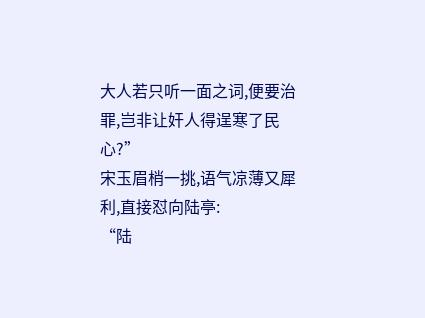大人若只听一面之词,便要治罪,岂非让奸人得逞寒了民心?”
宋玉眉梢一挑,语气凉薄又犀利,直接怼向陆亭:
“陆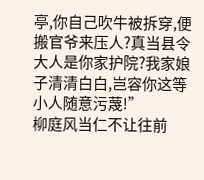亭,你自己吹牛被拆穿,便搬官爷来压人?真当县令大人是你家护院?我家娘子清清白白,岂容你这等小人随意污蔑!”
柳庭风当仁不让往前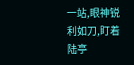一站,眼神锐利如刀,盯着陆亭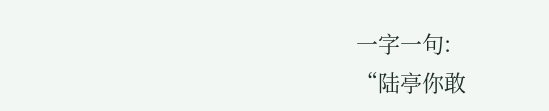一字一句:
“陆亭你敢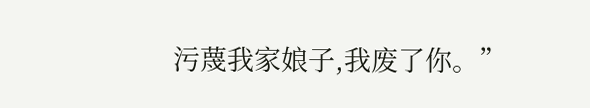污蔑我家娘子,我废了你。”